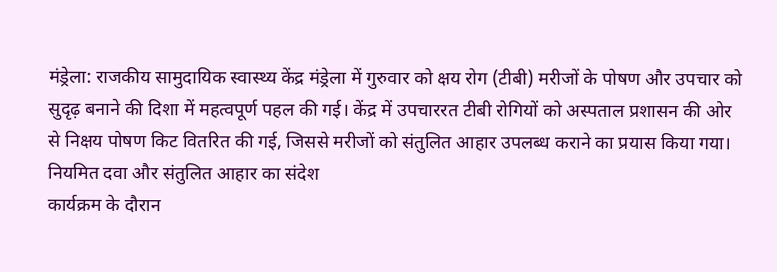मंड्रेला: राजकीय सामुदायिक स्वास्थ्य केंद्र मंड्रेला में गुरुवार को क्षय रोग (टीबी) मरीजों के पोषण और उपचार को सुदृढ़ बनाने की दिशा में महत्वपूर्ण पहल की गई। केंद्र में उपचाररत टीबी रोगियों को अस्पताल प्रशासन की ओर से निक्षय पोषण किट वितरित की गई, जिससे मरीजों को संतुलित आहार उपलब्ध कराने का प्रयास किया गया।
नियमित दवा और संतुलित आहार का संदेश
कार्यक्रम के दौरान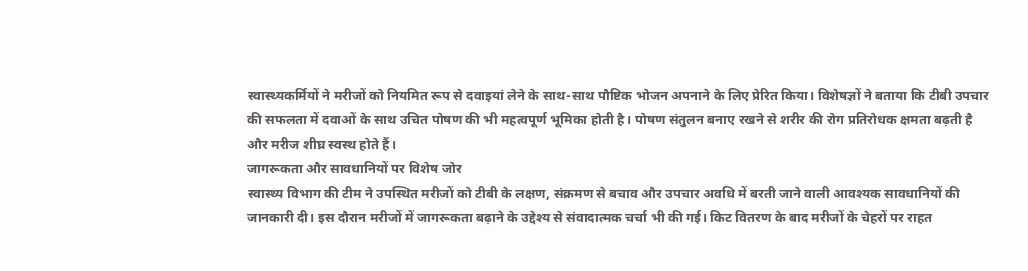स्वास्थ्यकर्मियों ने मरीजों को नियमित रूप से दवाइयां लेने के साथ-साथ पौष्टिक भोजन अपनाने के लिए प्रेरित किया। विशेषज्ञों ने बताया कि टीबी उपचार की सफलता में दवाओं के साथ उचित पोषण की भी महत्वपूर्ण भूमिका होती है। पोषण संतुलन बनाए रखने से शरीर की रोग प्रतिरोधक क्षमता बढ़ती है और मरीज शीघ्र स्वस्थ होते हैं।
जागरूकता और सावधानियों पर विशेष जोर
स्वास्थ्य विभाग की टीम ने उपस्थित मरीजों को टीबी के लक्षण, संक्रमण से बचाव और उपचार अवधि में बरती जाने वाली आवश्यक सावधानियों की जानकारी दी। इस दौरान मरीजों में जागरूकता बढ़ाने के उद्देश्य से संवादात्मक चर्चा भी की गई। किट वितरण के बाद मरीजों के चेहरों पर राहत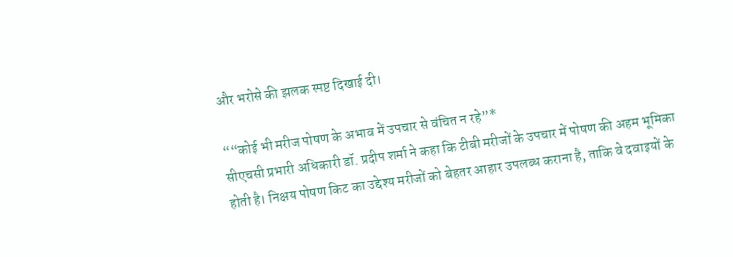और भरोसे की झलक स्पष्ट दिखाई दी।

““कोई भी मरीज पोषण के अभाव में उपचार से वंचित न रहे”*
सीएचसी प्रभारी अधिकारी डॉ. प्रदीप शर्मा ने कहा कि टीबी मरीजों के उपचार में पोषण की अहम भूमिका होती है। निक्षय पोषण किट का उद्देश्य मरीजों को बेहतर आहार उपलब्ध कराना है, ताकि वे दवाइयों के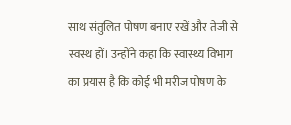साथ संतुलित पोषण बनाए रखें और तेजी से स्वस्थ हों। उन्होंने कहा कि स्वास्थ्य विभाग का प्रयास है कि कोई भी मरीज पोषण के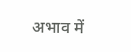अभाव में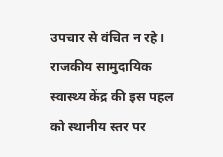उपचार से वंचित न रहे।
राजकीय सामुदायिक स्वास्थ्य केंद्र की इस पहल को स्थानीय स्तर पर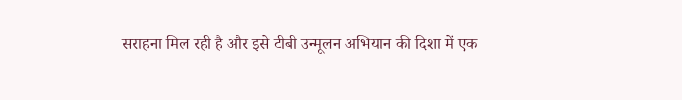सराहना मिल रही है और इसे टीबी उन्मूलन अभियान की दिशा में एक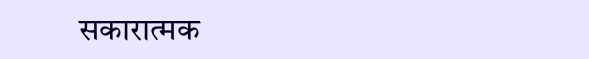सकारात्मक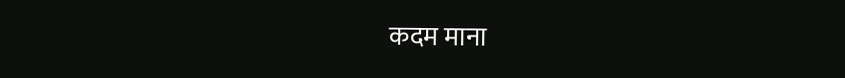कदम माना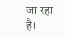जा रहा है।